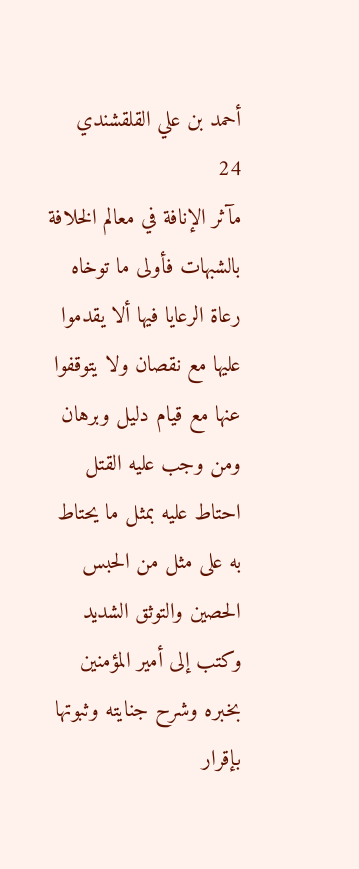أحمد بن علي القلقشندي
24
مآثر الإنافة في معالم الخلافة
بالشبهات فأولى ما توخاه رعاة الرعايا فيها ألا يقدموا عليها مع نقصان ولا يتوقفوا عنها مع قيام دليل وبرهان ومن وجب عليه القتل احتاط عليه بمثل ما يحتاط به على مثل من الحبس الحصين والتوثق الشديد وكتب إلى أمير المؤمنين بخبره وشرح جنايته وثبوتها بإقرار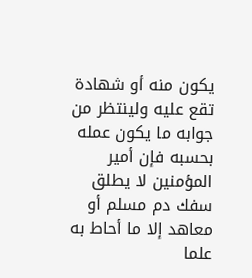يكون منه أو شهادة تقع عليه ولينتظر من جوابه ما يكون عمله بحسبه فإن أمير المؤمنين لا يطلق سفك دم مسلم أو معاهد إلا ما أحاط به علما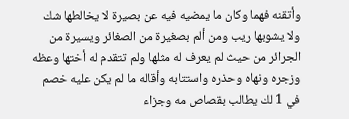وأتقنه فهما وكان ما يمضيه فيه عن بصيرة لا يخالطها شك ولا يشوبها ريب ومن ألم بصغيرة من الصغائر ويسيرة من الجرائر من حيث لم يعرف له مثلها ولم تتقدم له أختها وعظه وزجره ونهاه وحذره واستتابه وأقاله ما لم يكن عليه خصم في 1 لك يطالب بقصاص مه وجزاء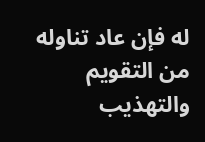له فإن عاد تناوله من التقويم والتهذيب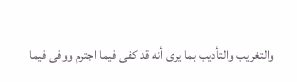والتغريب والتأديب بما يرى أنه قد كفى فيما اجترم ووفى فيما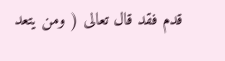قدم فقد قال تعالى ( ومن يتعد